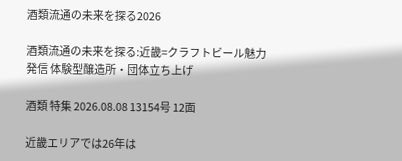酒類流通の未来を探る2026

酒類流通の未来を探る:近畿=クラフトビール魅力発信 体験型醸造所・団体立ち上げ

酒類 特集 2026.08.08 13154号 12面

近畿エリアでは26年は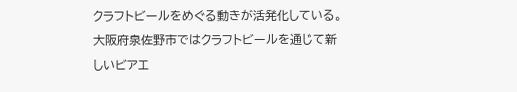クラフトビールをめぐる動きが活発化している。大阪府泉佐野市ではクラフトビールを通じて新しいビアエ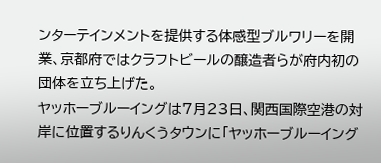ンターテインメントを提供する体感型ブルワリーを開業、京都府ではクラフトビールの醸造者らが府内初の団体を立ち上げた。
ヤッホーブルーイングは7月23日、関西国際空港の対岸に位置するりんくうタウンに「ヤッホーブルーイング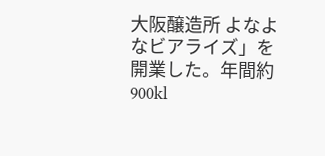大阪醸造所 よなよなビアライズ」を開業した。年間約900kl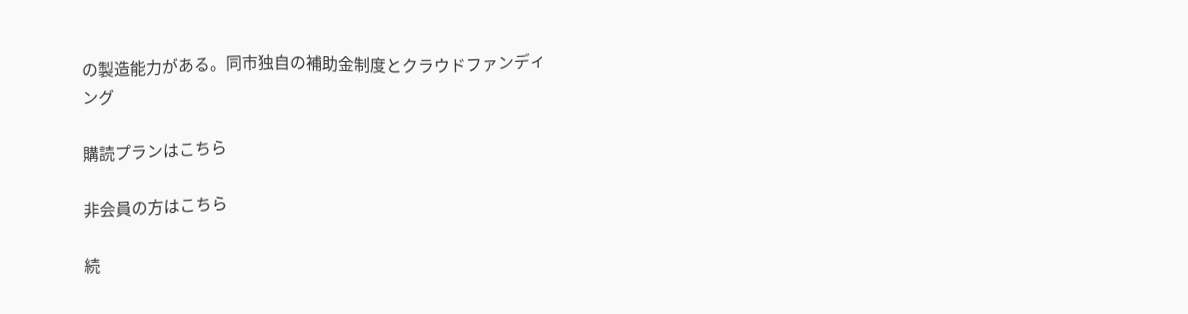の製造能力がある。同市独自の補助金制度とクラウドファンディング

購読プランはこちら

非会員の方はこちら

続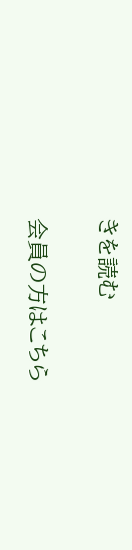きを読む

会員の方はこちら